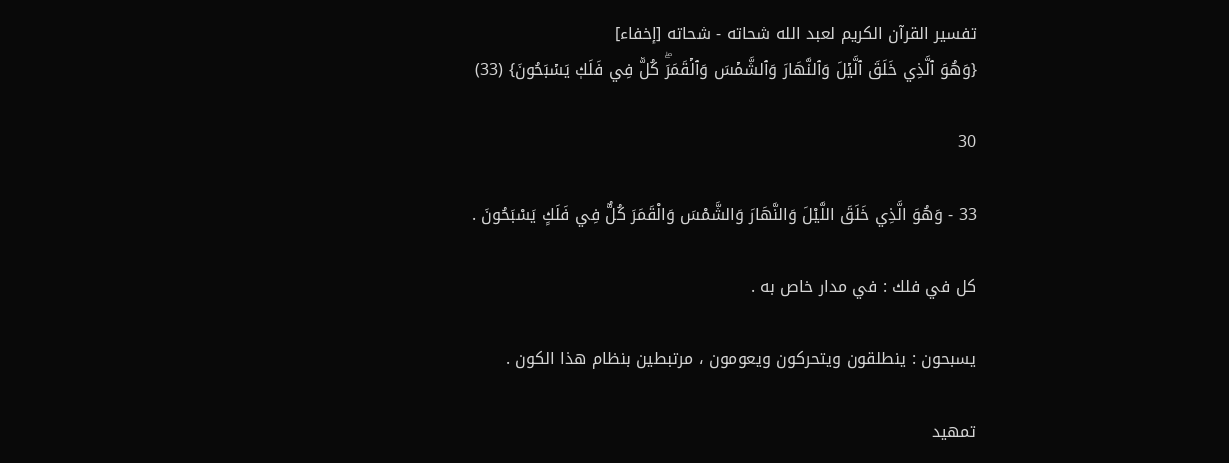تفسير القرآن الكريم لعبد الله شحاته - شحاته [إخفاء]
{وَهُوَ ٱلَّذِي خَلَقَ ٱلَّيۡلَ وَٱلنَّهَارَ وَٱلشَّمۡسَ وَٱلۡقَمَرَۖ كُلّٞ فِي فَلَكٖ يَسۡبَحُونَ} (33)

30

33 - وَهُوَ الَّذِي خَلَقَ اللَّيْلَ وَالنَّهَارَ وَالشَّمْسَ وَالْقَمَرَ كُلٌّ فِي فَلَكٍ يَسْبَحُونَ .

كل في فلك : في مدار خاص به .

يسبحون : ينطلقون ويتحركون ويعومون ، مرتبطين بنظام هذا الكون .

تمهيد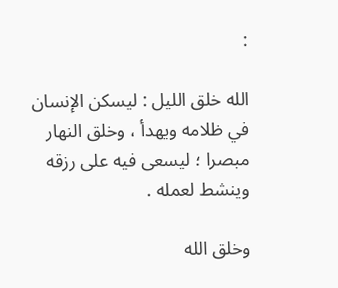:

الله خلق الليل : ليسكن الإنسان في ظلامه ويهدأ ، وخلق النهار مبصرا ؛ ليسعى فيه على رزقه وينشط لعمله .

وخلق الله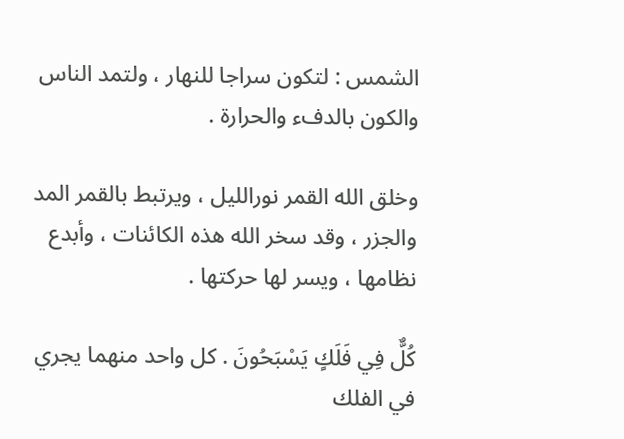الشمس : لتكون سراجا للنهار ، ولتمد الناس والكون بالدفء والحرارة .

وخلق الله القمر نورالليل ، ويرتبط بالقمر المد والجزر ، وقد سخر الله هذه الكائنات ، وأبدع نظامها ، ويسر لها حركتها .

كُلٌّ فِي فَلَكٍ يَسْبَحُونَ . كل واحد منهما يجري في الفلك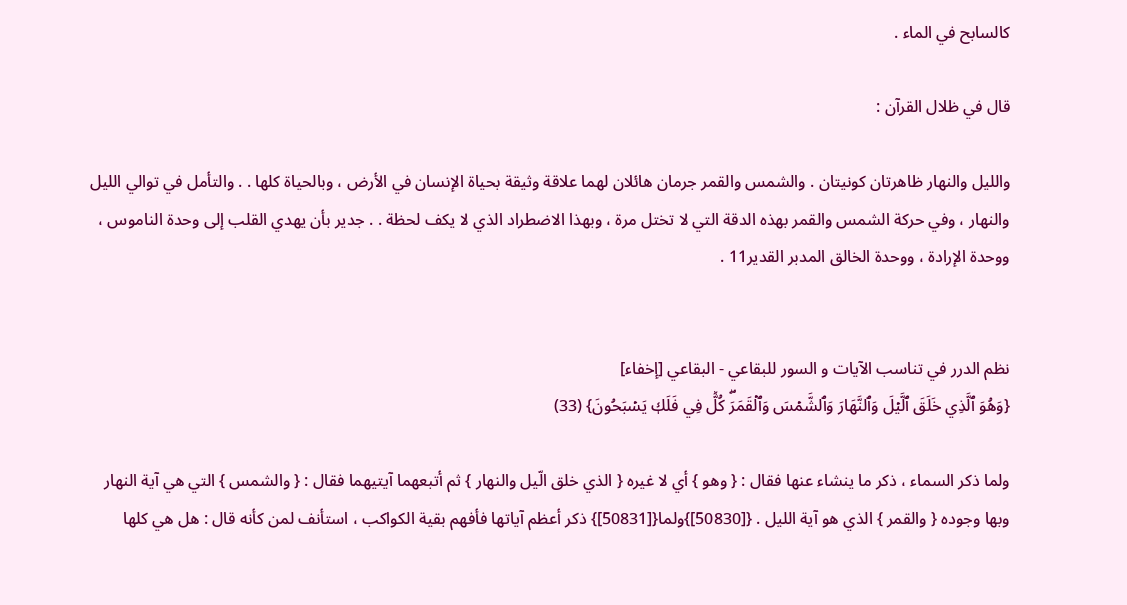كالسابح في الماء .

قال في ظلال القرآن :

والليل والنهار ظاهرتان كونيتان . والشمس والقمر جرمان هائلان لهما علاقة وثيقة بحياة الإنسان في الأرض ، وبالحياة كلها . . والتأمل في توالي الليل والنهار ، وفي حركة الشمس والقمر بهذه الدقة التي لا تختل مرة ، وبهذا الاضطراد الذي لا يكف لحظة . . جدير بأن يهدي القلب إلى وحدة الناموس ، ووحدة الإرادة ، ووحدة الخالق المدبر القدير11 .


نظم الدرر في تناسب الآيات و السور للبقاعي - البقاعي [إخفاء]
{وَهُوَ ٱلَّذِي خَلَقَ ٱلَّيۡلَ وَٱلنَّهَارَ وَٱلشَّمۡسَ وَٱلۡقَمَرَۖ كُلّٞ فِي فَلَكٖ يَسۡبَحُونَ} (33)

ولما ذكر السماء ، ذكر ما ينشاء عنها فقال : { وهو } أي لا غيره { الذي خلق الّيل والنهار } ثم أتبعهما آيتيهما فقال : { والشمس } التي هي آية النهار وبها وجوده { والقمر } الذي هو آية الليل . {[50830]}ولما{[50831]} ذكر أعظم آياتها فأفهم بقية الكواكب ، استأنف لمن كأنه قال : هل هي كلها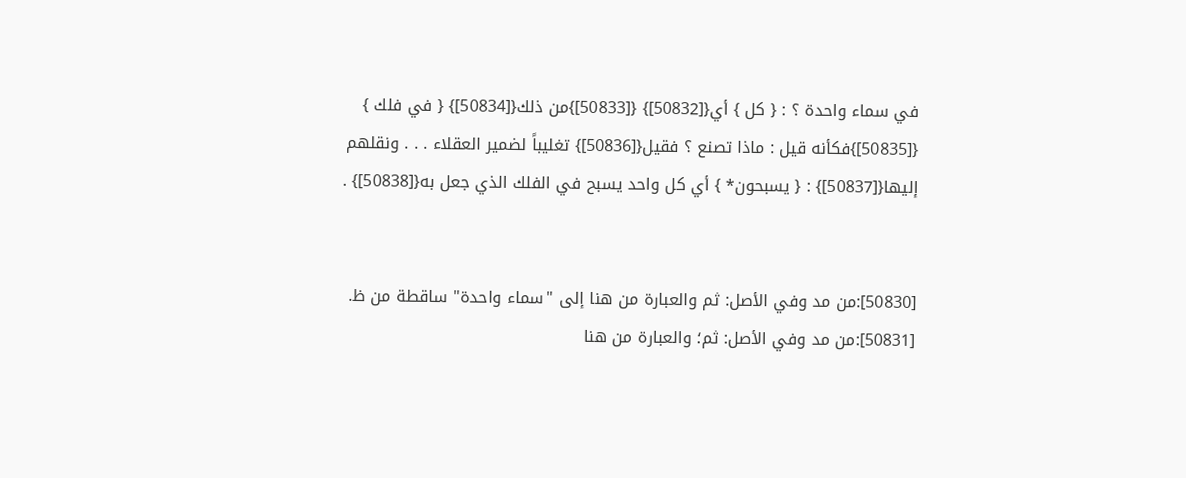في سماء واحدة ؟ : { كل } أي{[50832]} {[50833]}من ذلك{[50834]} { في فلك } {[50835]}فكأنه قيل : ماذا تصنع ؟ فقيل{[50836]} تغليباً لضمير العقلاء . . . ونقلهم إليها{[50837]} : { يسبحون* } أي كل واحد يسبح في الفلك الذي جعل به{[50838]} .


[50830]:من مد وفي الأصل: ثم والعبارة من هنا إلى "سماء واحدة" ساقطة من ظ.
[50831]:من مد وفي الأصل: ثم؛ والعبارة من هنا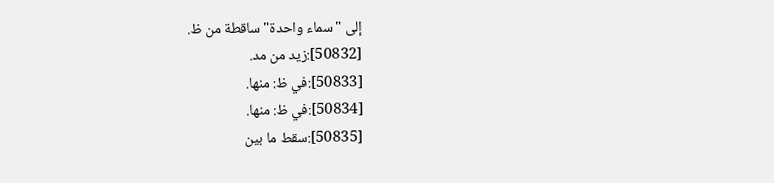إلى "سماء واحدة" ساقطة من ظ.
[50832]:زيد من مد.
[50833]:في ظ: منها.
[50834]:في ظ: منها.
[50835]:سقط ما بين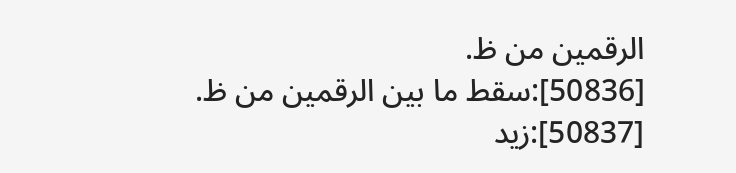الرقمين من ظ.
[50836]:سقط ما بين الرقمين من ظ.
[50837]:زيد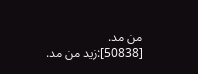من مد.
[50838]:زيد من مد.